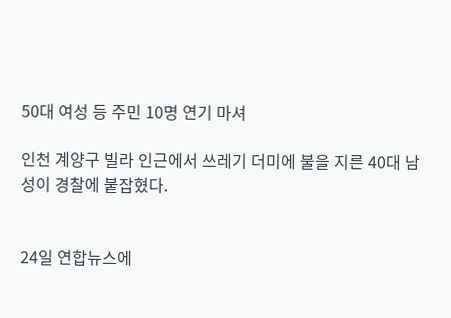50대 여성 등 주민 10명 연기 마셔

인천 계양구 빌라 인근에서 쓰레기 더미에 불을 지른 40대 남성이 경찰에 붙잡혔다.


24일 연합뉴스에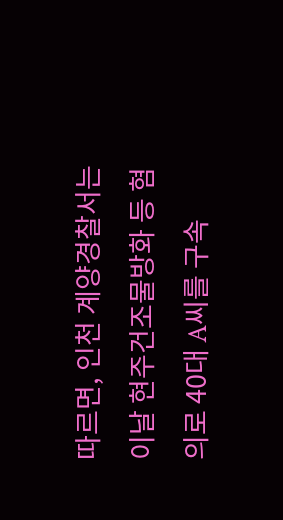따르면, 인천 계양경찰서는 이날 현주건조물방화 등 혐의로 40대 A씨를 구속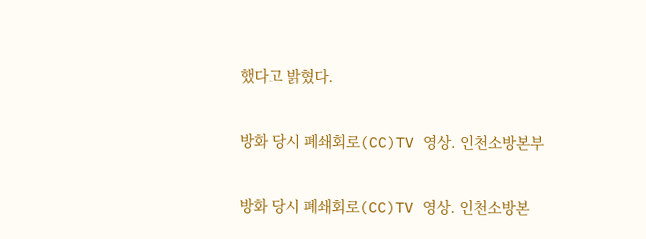했다고 밝혔다.

방화 당시 폐쇄회로(CC)TV 영상. 인천소방본부

방화 당시 폐쇄회로(CC)TV 영상. 인천소방본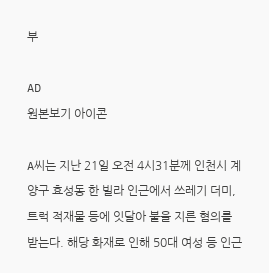부

AD
원본보기 아이콘

A씨는 지난 21일 오전 4시31분께 인천시 계양구 효성동 한 빌라 인근에서 쓰레기 더미, 트럭 적재물 등에 잇달아 불을 지른 혐의를 받는다. 해당 화재로 인해 50대 여성 등 인근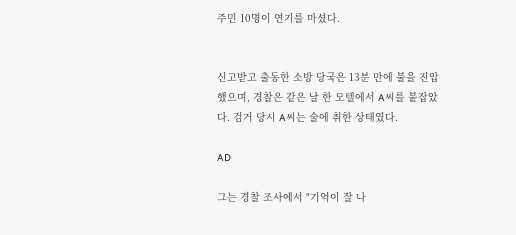주민 10명이 연기를 마셨다.


신고받고 출동한 소방 당국은 13분 만에 불을 진압했으며, 경찰은 같은 날 한 모텔에서 A씨를 붙잡았다. 검거 당시 A씨는 술에 취한 상태였다.

AD

그는 경찰 조사에서 "기억이 잘 나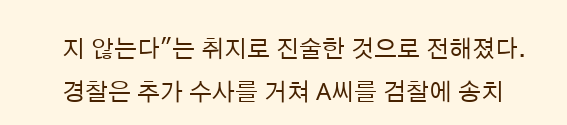지 않는다"는 취지로 진술한 것으로 전해졌다. 경찰은 추가 수사를 거쳐 A씨를 검찰에 송치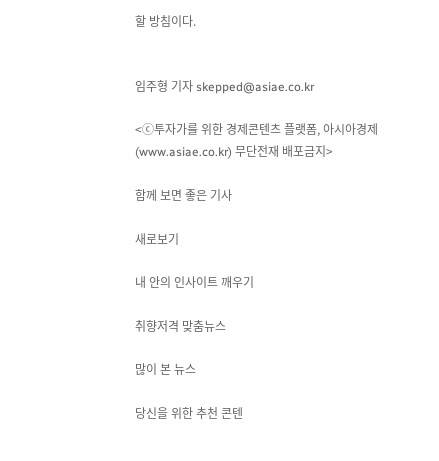할 방침이다.


임주형 기자 skepped@asiae.co.kr

<ⓒ투자가를 위한 경제콘텐츠 플랫폼, 아시아경제(www.asiae.co.kr) 무단전재 배포금지>

함께 보면 좋은 기사

새로보기

내 안의 인사이트 깨우기

취향저격 맞춤뉴스

많이 본 뉴스

당신을 위한 추천 콘텐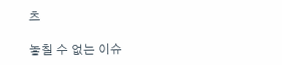츠

놓칠 수 없는 이슈